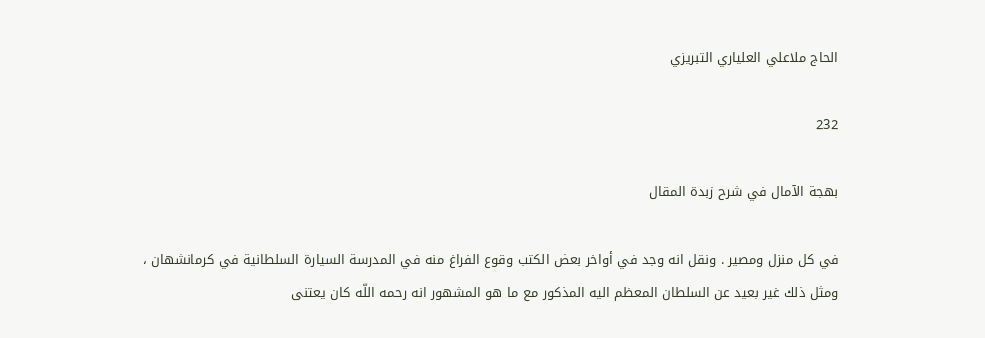الحاج ملاعلي العلياري التبريزي

232

بهجة الآمال في شرح زبدة المقال

في كل منزل ومصير . ونقل انه وجد في أواخر بعض الكتب وقوع الفراغ منه في المدرسة السيارة السلطانية في كرمانشهان ، ومثل ذلك غير بعيد عن السلطان المعظم اليه المذكور مع ما هو المشهور انه رحمه اللّه كان يعتنى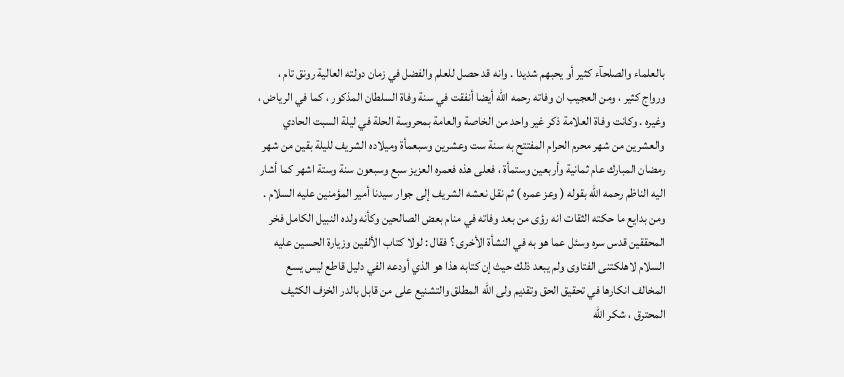بالعلماء والصلحآء كثير أو يحبهم شديدا . وانه قد حصل للعلم والفضل في زمان دولته العالية رونق تام ، ورواج كثير ، ومن العجيب ان وفاته رحمه اللّه أيضا أنفقت في سنة وفاة السلطان المذكور ، كما في الرياض ، وغيره . وكانت وفاة العلامة ذكر غير واحد من الخاصة والعامة بمحروسة الحلة في ليلة السبت الحادي والعشرين من شهر محرم الحرام المفتتح به سنة ست وعشرين وسبعمأة وميلاده الشريف لليلة بقين من شهر رمضان المبارك عام ثمانية وأربعين وستمأة ، فعلى هذه فعمره العزيز سبع وسبعون سنة وستة اشهر كما أشار اليه الناظم رحمه اللّه بقوله ( وعز عمره ) ثم نقل نعشه الشريف إلى جوار سيدنا أمير المؤمنين عليه السلام . ومن بدايع ما حكته الثقات انه رؤى من بعد وفاته في منام بعض الصالحين وكأنه ولده النبيل الكامل فخر المحققين قدس سره وسئل عما هو به في النشأة الأخرى ؟ فقال : لولا كتاب الألفين وزيارة الحسين عليه السلام لاهلكتنى الفتاوى ولم يبعد ذلك حيث إن كتابه هذا هو الذي أودعه الفي دليل قاطع ليس يسع المخالف انكارها في تحقيق الحق وتقديم ولى اللّه المطلق والتشنيع على من قابل بالدر الخزف الكثيف المحترق ، شكر اللّه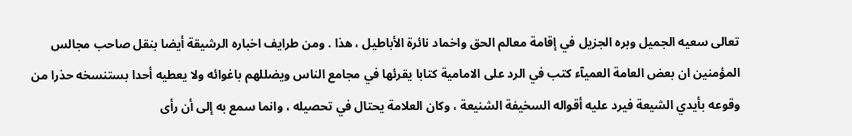تعالى سعيه الجميل وبره الجزيل في إقامة معالم الحق واخماد نائرة الأباطيل ، هذا . ومن طرايف اخباره الرشيقة أيضا بنقل صاحب مجالس المؤمنين ان بعض العامة العميآء كتب في الرد على الامامية كتابا يقرئها في مجامع الناس ويضللهم باغوائه ولا يعطيه أحدا بستنسخه حذرا من وقوعه بأيدي الشيعة فيرد عليه أقواله السخيفة الشنيعة ، وكان العلامة يحتال في تحصيله ، وانما سمع به إلى أن رأى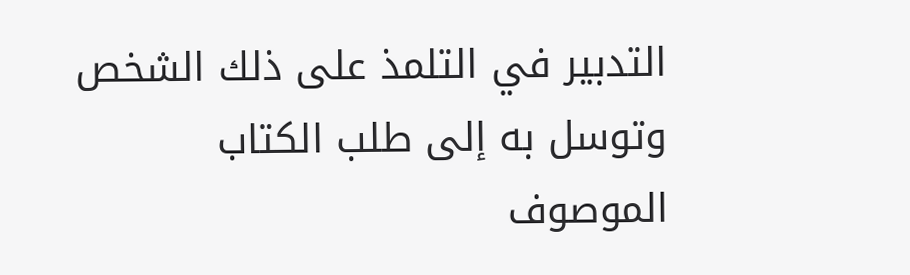التدبير في التلمذ على ذلك الشخص وتوسل به إلى طلب الكتاب الموصوف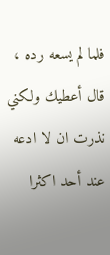فلما لم يسعه رده ، قال أعطيك ولكني نذرت ان لا ادعه عند أحد اكثرا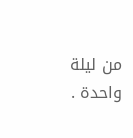من ليلة واحدة .